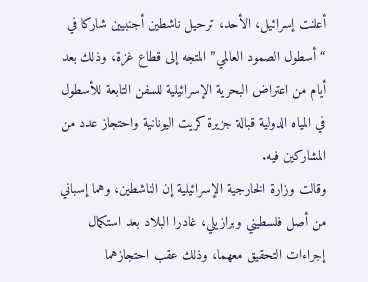أعلنت إسرائيل، الأحد، ترحيل ناشطين أجنبيين شاركا في “أسطول الصمود العالمي” المتجه إلى قطاع غزة، وذلك بعد أيام من اعتراض البحرية الإسرائيلية للسفن التابعة للأسطول في المياه الدولية قبالة جزيرة كريت اليونانية واحتجاز عدد من المشاركين فيه.
وقالت وزارة الخارجية الإسرائيلية إن الناشطين، وهما إسباني من أصل فلسطيني وبرازيلي، غادرا البلاد بعد استكمال إجراءات التحقيق معهما، وذلك عقب احتجازهما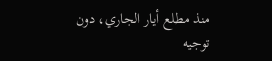منذ مطلع أيار الجاري، دون توجيه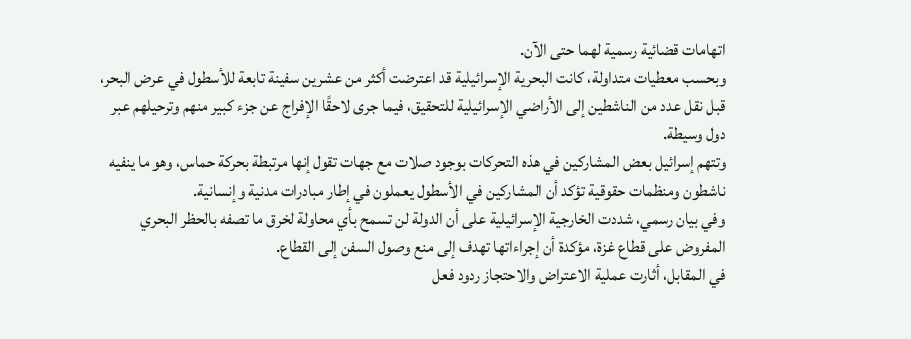اتهامات قضائية رسمية لهما حتى الآن.
وبحسب معطيات متداولة، كانت البحرية الإسرائيلية قد اعترضت أكثر من عشرين سفينة تابعة للأسطول في عرض البحر، قبل نقل عدد من الناشطين إلى الأراضي الإسرائيلية للتحقيق، فيما جرى لاحقًا الإفراج عن جزء كبير منهم وترحيلهم عبر دول وسيطة.
وتتهم إسرائيل بعض المشاركين في هذه التحركات بوجود صلات مع جهات تقول إنها مرتبطة بحركة حماس، وهو ما ينفيه ناشطون ومنظمات حقوقية تؤكد أن المشاركين في الأسطول يعملون في إطار مبادرات مدنية وإنسانية.
وفي بيان رسمي، شددت الخارجية الإسرائيلية على أن الدولة لن تسمح بأي محاولة لخرق ما تصفه بالحظر البحري المفروض على قطاع غزة، مؤكدة أن إجراءاتها تهدف إلى منع وصول السفن إلى القطاع.
في المقابل، أثارت عملية الاعتراض والاحتجاز ردود فعل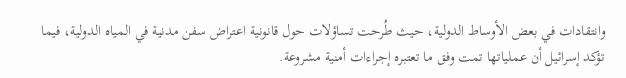وانتقادات في بعض الأوساط الدولية، حيث طُرحت تساؤلات حول قانونية اعتراض سفن مدنية في المياه الدولية، فيما تؤكد إسرائيل أن عملياتها تمت وفق ما تعتبره إجراءات أمنية مشروعة.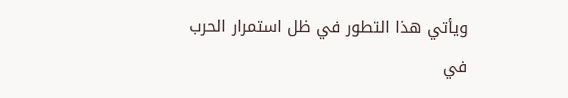ويأتي هذا التطور في ظل استمرار الحرب في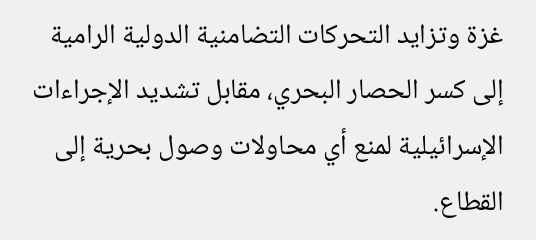غزة وتزايد التحركات التضامنية الدولية الرامية إلى كسر الحصار البحري، مقابل تشديد الإجراءات الإسرائيلية لمنع أي محاولات وصول بحرية إلى القطاع.